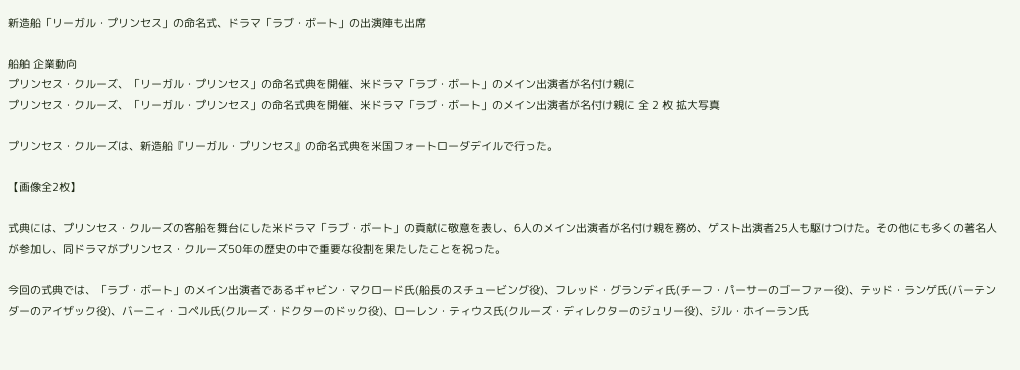新造船「リーガル・プリンセス」の命名式、ドラマ「ラブ・ボート」の出演陣も出席

船舶 企業動向
プリンセス・クルーズ、「リーガル・プリンセス」の命名式典を開催、米ドラマ「ラブ・ボート」のメイン出演者が名付け親に
プリンセス・クルーズ、「リーガル・プリンセス」の命名式典を開催、米ドラマ「ラブ・ボート」のメイン出演者が名付け親に 全 2 枚 拡大写真

プリンセス・クルーズは、新造船『リーガル・プリンセス』の命名式典を米国フォートローダデイルで行った。

【画像全2枚】

式典には、プリンセス・クルーズの客船を舞台にした米ドラマ「ラブ・ボート」の貢献に敬意を表し、6人のメイン出演者が名付け親を務め、ゲスト出演者25人も駆けつけた。その他にも多くの著名人が参加し、同ドラマがプリンセス・クルーズ50年の歴史の中で重要な役割を果たしたことを祝った。

今回の式典では、「ラブ・ボート」のメイン出演者であるギャビン・マクロード氏(船長のスチュービング役)、フレッド・グランディ氏(チーフ・パーサーのゴーファー役)、テッド・ランゲ氏(バーテンダーのアイザック役)、バーニィ・コペル氏(クルーズ・ドクターのドック役)、ローレン・ティウス氏(クルーズ・ディレクターのジュリー役)、ジル・ホイーラン氏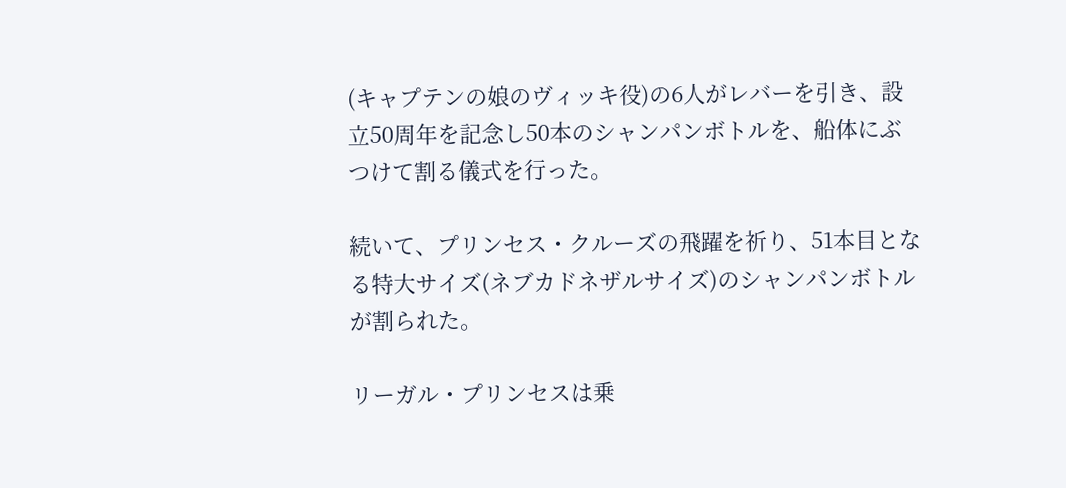(キャプテンの娘のヴィッキ役)の6人がレバーを引き、設立50周年を記念し50本のシャンパンボトルを、船体にぶつけて割る儀式を行った。

続いて、プリンセス・クルーズの飛躍を祈り、51本目となる特大サイズ(ネブカドネザルサイズ)のシャンパンボトルが割られた。

リーガル・プリンセスは乗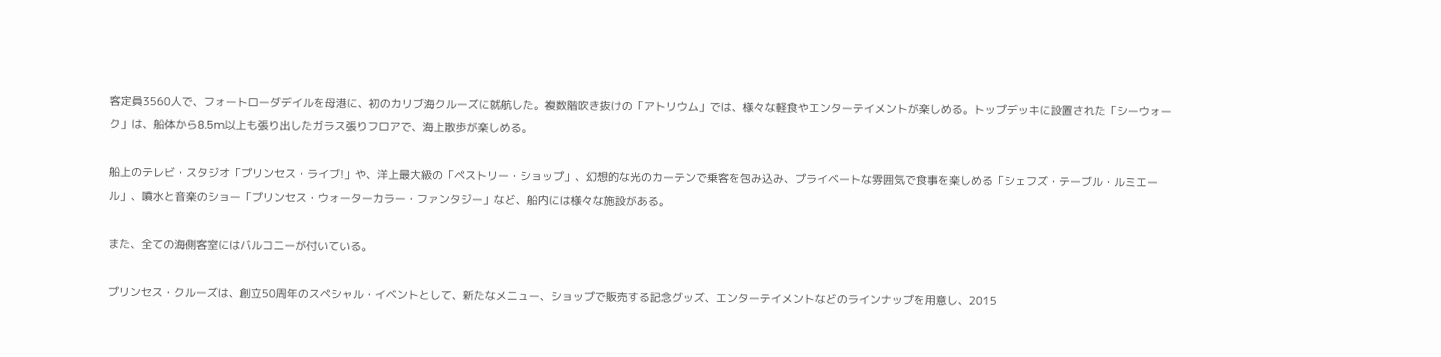客定員3560人で、フォートローダデイルを母港に、初のカリブ海クルーズに就航した。複数階吹き抜けの「アトリウム」では、様々な軽食やエンターテイメントが楽しめる。トップデッキに設置された「シーウォーク」は、船体から8.5m以上も張り出したガラス張りフロアで、海上散歩が楽しめる。

船上のテレビ・スタジオ「プリンセス・ライブ!」や、洋上最大級の「ペストリー・ショップ」、幻想的な光のカーテンで乗客を包み込み、プライベートな雰囲気で食事を楽しめる「シェフズ・テーブル・ルミエール」、噴水と音楽のショー「プリンセス・ウォーターカラー・ファンタジー」など、船内には様々な施設がある。

また、全ての海側客室にはバルコニーが付いている。

プリンセス・クルーズは、創立50周年のスペシャル・イベントとして、新たなメニュー、ショップで販売する記念グッズ、エンターテイメントなどのラインナップを用意し、2015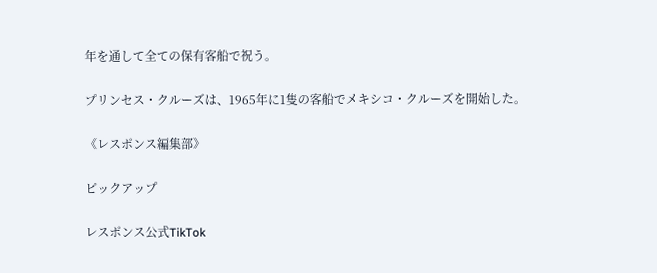年を通して全ての保有客船で祝う。

プリンセス・クルーズは、1965年に1隻の客船でメキシコ・クルーズを開始した。

《レスポンス編集部》

ピックアップ

レスポンス公式TikTok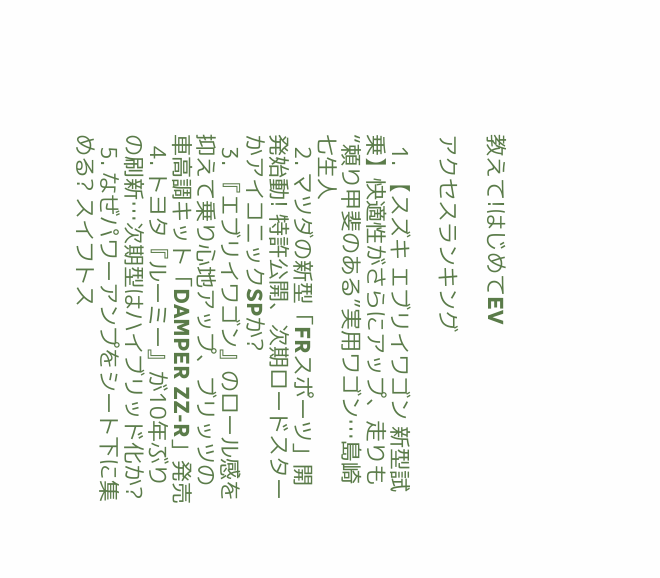教えて!はじめてEV

アクセスランキング

  1. 【スズキ エブリイワゴン 新型試乗】快適性がさらにアップ、走りも“頼り甲斐のある”実用ワゴン…島崎七生人
  2. マツダの新型「FRスポーツ」開発始動! 特許公開、次期ロードスターかアイコニックSPか?
  3. 『エブリイワゴン』のロール感を抑えて乗り心地アップ、ブリッツの車高調キット「DAMPER ZZ-R」発売
  4. トヨタ『ルーミー』が10年ぶりの刷新…次期型はハイブリッド化か?
  5. なぜパワーアンプをシート下に集める? スイフトス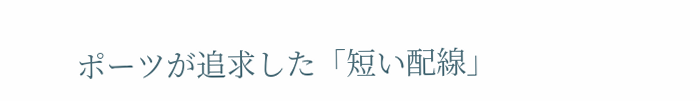ポーツが追求した「短い配線」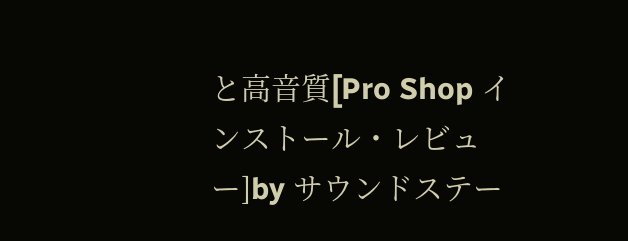と高音質[Pro Shop インストール・レビュー]by サウンドステー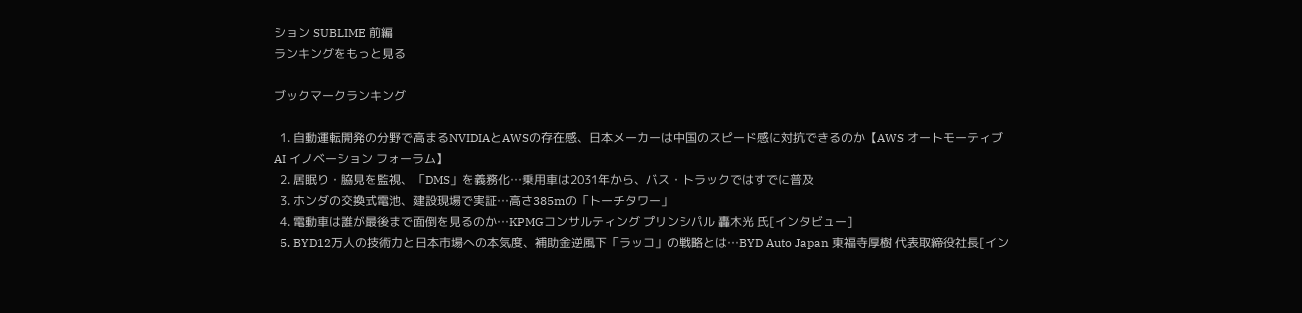ション SUBLIME 前編
ランキングをもっと見る

ブックマークランキング

  1. 自動運転開発の分野で高まるNVIDIAとAWSの存在感、日本メーカーは中国のスピード感に対抗できるのか【AWS オートモーティブ AI イノベーション フォーラム】
  2. 居眠り・脇見を監視、「DMS」を義務化…乗用車は2031年から、バス・トラックではすでに普及
  3. ホンダの交換式電池、建設現場で実証…高さ385mの「トーチタワー」
  4. 電動車は誰が最後まで面倒を見るのか…KPMGコンサルティング プリンシパル 轟木光 氏[インタビュー]
  5. BYD12万人の技術力と日本市場への本気度、補助金逆風下「ラッコ」の戦略とは…BYD Auto Japan 東福寺厚樹 代表取締役社長[イン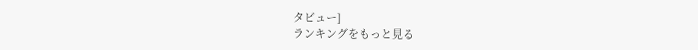タビュー]
ランキングをもっと見る